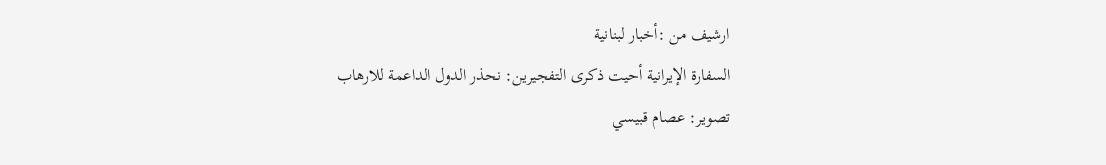ارشيف من :أخبار لبنانية
السفارة الإيرانية أحيت ذكرى التفجيرين: نحذر الدول الداعمة للارهاب
تصوير: عصام قبيسي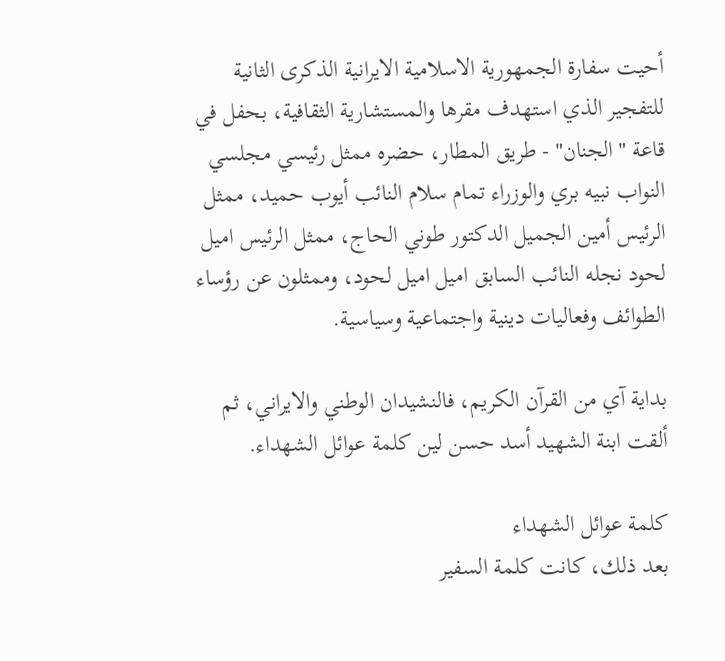أحيت سفارة الجمهورية الاسلامية الايرانية الذكرى الثانية للتفجير الذي استهدف مقرها والمستشارية الثقافية، بحفل في قاعة "الجنان" - طريق المطار، حضره ممثل رئيسي مجلسي النواب نبيه بري والوزراء تمام سلام النائب أيوب حميد، ممثل الرئيس أمين الجميل الدكتور طوني الحاج، ممثل الرئيس اميل لحود نجله النائب السابق اميل اميل لحود، وممثلون عن رؤساء الطوائف وفعاليات دينية واجتماعية وسياسية.

بداية آي من القرآن الكريم، فالنشيدان الوطني والايراني، ثم ألقت ابنة الشهيد أسد حسن لين كلمة عوائل الشهداء.

كلمة عوائل الشهداء
بعد ذلك، كانت كلمة السفير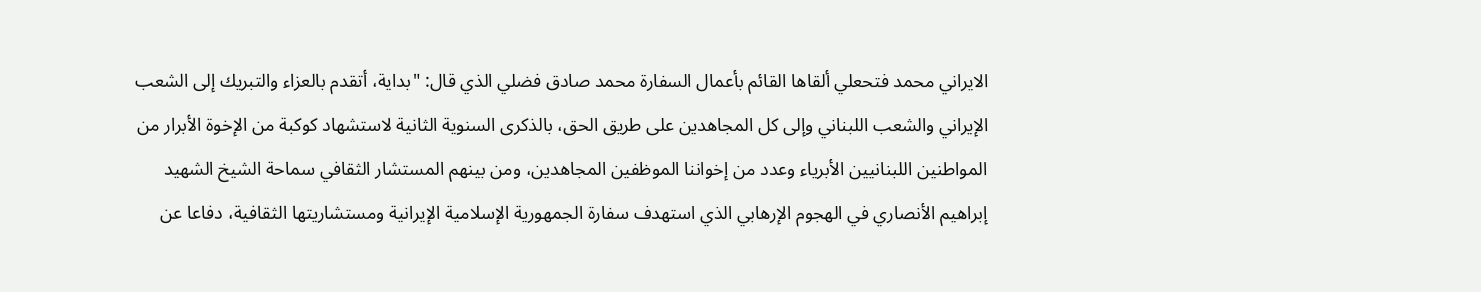الايراني محمد فتحعلي ألقاها القائم بأعمال السفارة محمد صادق فضلي الذي قال: "بداية، أتقدم بالعزاء والتبريك إلى الشعب الإيراني والشعب اللبناني وإلى كل المجاهدين على طريق الحق، بالذكرى السنوية الثانية لاستشهاد كوكبة من الإخوة الأبرار من المواطنين اللبنانيين الأبرياء وعدد من إخواننا الموظفين المجاهدين، ومن بينهم المستشار الثقافي سماحة الشيخ الشهيد إبراهيم الأنصاري في الهجوم الإرهابي الذي استهدف سفارة الجمهورية الإسلامية الإيرانية ومستشاريتها الثقافية، دفاعا عن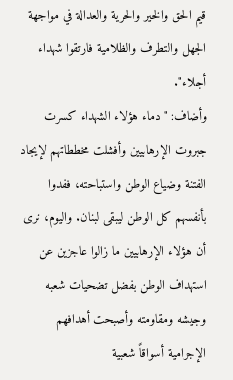قيم الحق والخير والحرية والعدالة في مواجهة الجهل والتطرف والظلامية فارتقوا شهداء أجلاء".
وأضاف: "دماء هؤلاء الشهداء كسرت جبروت الإرهابيين وأفشلت مخططاتهم لإيجاد الفتنة وضياع الوطن واستباحته، ففدوا بأنفسهم كل الوطن ليبقى لبنان. واليوم، نرى أن هؤلاء الإرهابيين ما زالوا عاجزين عن استهداف الوطن بفضل تضحيات شعبه وجيشه ومقاومته وأصبحت أهدافهم الإجرامية أسواقاً شعبية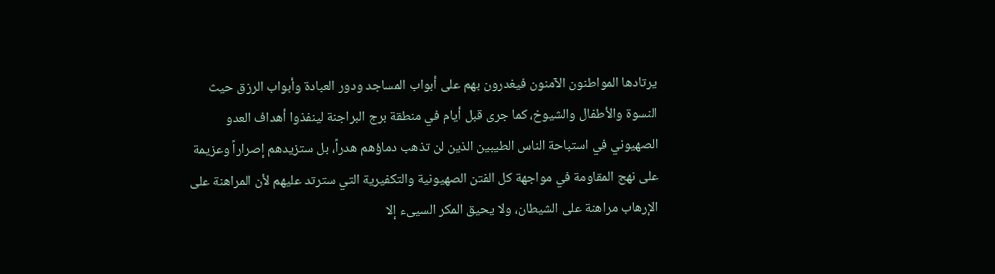يرتادها المواطنون الآمنون فيغدرون بهم على أبواب المساجد ودور العبادة وأبواب الرزق حيث النسوة والأطفال والشيوخ، كما جرى قبل أيام في منطقة برج البراجنة لينفذوا أهداف العدو الصهيوني في استباحة الناس الطيبين الذين لن تذهب دماؤهم هدراً، بل ستزيدهم إصراراً وعزيمة على نهج المقاومة في مواجهة كل الفتن الصهيونية والتكفيرية التي سترتد عليهم لأن المراهنة على الإرهاب مراهنة على الشيطان، ولا يحيق المكر السيىء إلا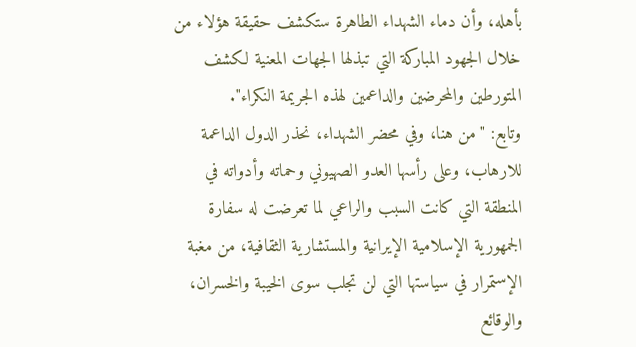بأهله، وأن دماء الشهداء الطاهرة ستكشف حقيقة هؤلاء من خلال الجهود المباركة التي تبذلها الجهات المعنية لكشف المتورطين والمحرضين والداعمين لهذه الجريمة النكراء".
وتابع: "من هنا، وفي محضر الشهداء، نحذر الدول الداعمة للارهاب، وعلى رأسها العدو الصهيوني وحماته وأدواته في المنطقة التي كانت السبب والراعي لما تعرضت له سفارة الجمهورية الإسلامية الإيرانية والمستشارية الثقافية، من مغبة الإستمرار في سياستها التي لن تجلب سوى الخيبة والخسران، والوقائع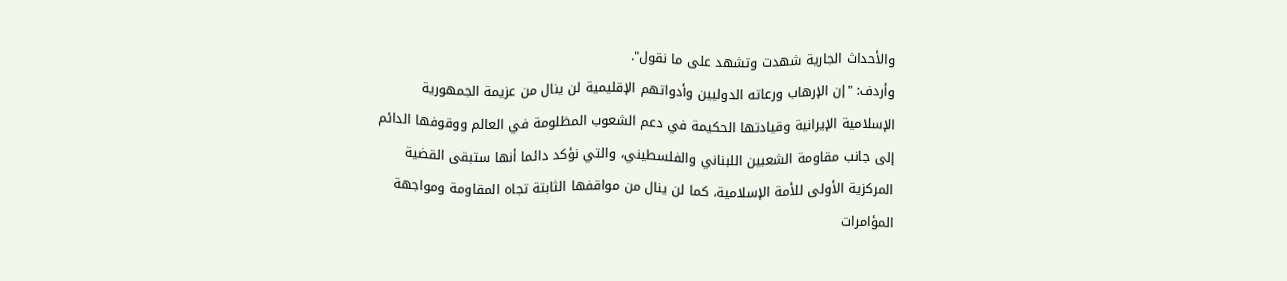والأحداث الجارية شهدت وتشهد على ما نقول".
وأردف: "إن الإرهاب ورعاته الدوليين وأدواتهم الإقليمية لن ينال من عزيمة الجمهورية الإسلامية الإيرانية وقيادتها الحكيمة في دعم الشعوب المظلومة في العالم ووقوفها الدائم إلى جانب مقاومة الشعبين اللبناني والفلسطيني، والتي نؤكد دائما أنها ستبقى القضية المركزية الأولى للأمة الإسلامية، كما لن ينال من مواقفها الثابتة تجاه المقاومة ومواجهة المؤامرات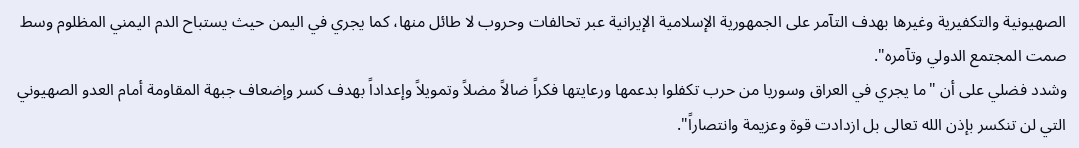الصهيونية والتكفيرية وغيرها بهدف التآمر على الجمهورية الإسلامية الإيرانية عبر تحالفات وحروب لا طائل منها، كما يجري في اليمن حيث يستباح الدم اليمني المظلوم وسط صمت المجتمع الدولي وتآمره".
وشدد فضلي على أن "ما يجري في العراق وسوريا من حرب تكفلوا بدعمها ورعايتها فكراً ضالاً مضلاً وتمويلاً وإعداداً بهدف كسر وإضعاف جبهة المقاومة أمام العدو الصهيوني التي لن تنكسر بإذن الله تعالى بل ازدادت قوة وعزيمة وانتصاراً".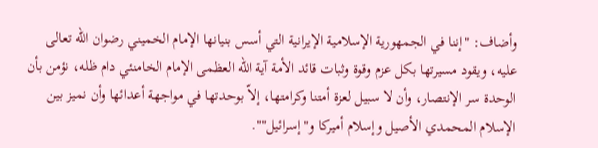وأضاف: "إننا في الجمهورية الإسلامية الإيرانية التي أسس بنيانها الإمام الخميني رضوان الله تعالى عليه، ويقود مسيرتها بكل عزم وقوة وثبات قائد الأمة آية الله العظمى الإمام الخامنئي دام ظله، نؤمن بأن الوحدة سر الإنتصار، وأن لا سبيل لعزة أمتنا وكرامتها، إلاّ بوحدتها في مواجهة أعدائها وأن نميز بين الإسلام المحمدي الأصيل وإسلام أميركا و"إسرائيل"".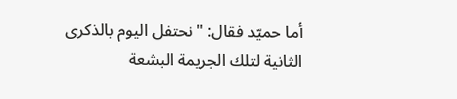أما حميّد فقال: "نحتفل اليوم بالذكرى الثانية لتلك الجريمة البشعة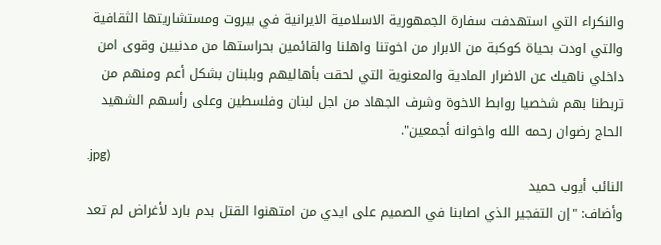والنكراء التي استهدفت سفارة الجمهورية الاسلامية الايرانية في بيروت ومستشاريتها الثقافية والتي اودت بحياة كوكبة من الابرار من اخوتنا واهلنا والقائمين بحراستها من مدنيين وقوى امن داخلي ناهيك عن الاضرار المادية والمعنوية التي لحقت بأهاليهم وبلبنان بشكل أعم ومنهم من تربطنا بهم شخصيا روابط الاخوة وشرف الجهاد من اجل لبنان وفلسطين وعلى رأسهم الشهيد الحاج رضوان رحمه الله واخوانه أجمعين".
.jpg)
النائب أيوب حميد
وأضاف: "إن التفجير الذي اصابنا في الصميم على ايدي من امتهنوا القتل بدم بارد لأغراض لم تعد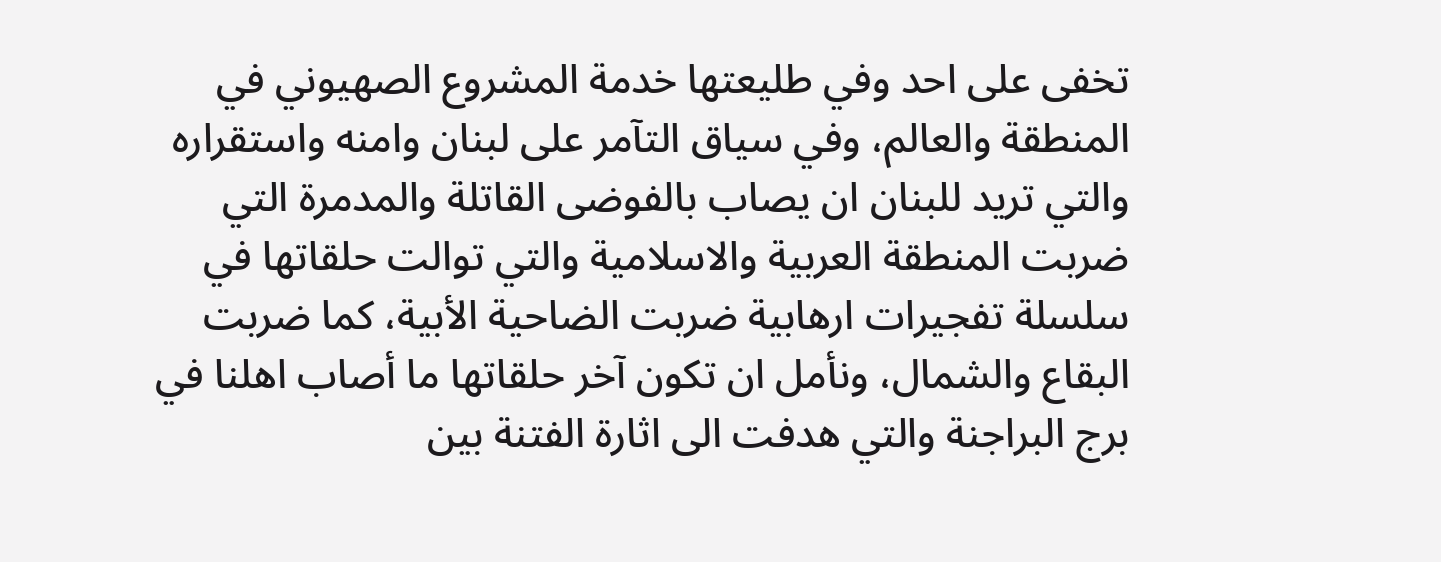تخفى على احد وفي طليعتها خدمة المشروع الصهيوني في المنطقة والعالم، وفي سياق التآمر على لبنان وامنه واستقراره والتي تريد للبنان ان يصاب بالفوضى القاتلة والمدمرة التي ضربت المنطقة العربية والاسلامية والتي توالت حلقاتها في سلسلة تفجيرات ارهابية ضربت الضاحية الأبية، كما ضربت البقاع والشمال، ونأمل ان تكون آخر حلقاتها ما أصاب اهلنا في برج البراجنة والتي هدفت الى اثارة الفتنة بين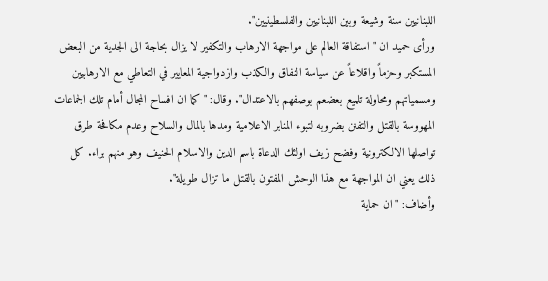اللبنانيين سنة وشيعة وبين اللبنانيين والفلسطينيين".
ورأى حميد ان "استفاقة العالم على مواجهة الارهاب والتكفير لا يزال بحاجة الى الجدية من البعض المستكبر وحزماً واقلاعاً عن سياسة النفاق والكذب وازدواجية المعايير في التعاطي مع الارهابيين ومسمياتهم ومحاولة تلميع بعضعم بوصفهم بالاعتدال". وقال: "كما ان افساح المجال أمام تلك الجماعات المهووسة بالقتل والتفنن بضروبه لتبوء المنابر الاعلامية ومدها بالمال والسلاح وعدم مكافحة طرق تواصلها الالكترونية وفضح زيف اولئك الدعاة باسم الدين والاسلام الحنيف وهو منهم براء. كل ذلك يعني ان المواجهة مع هذا الوحش المفتون بالقتل ما تزال طويلة".
وأضاف: "ان حماية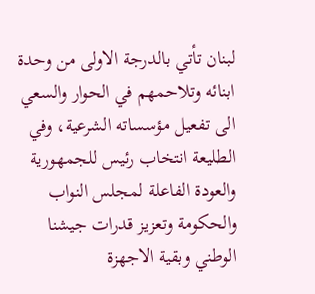لبنان تأتي بالدرجة الاولى من وحدة ابنائه وتلاحمهم في الحوار والسعي الى تفعيل مؤسساته الشرعية، وفي الطليعة انتخاب رئيس للجمهورية والعودة الفاعلة لمجلس النواب والحكومة وتعزيز قدرات جيشنا الوطني وبقية الاجهزة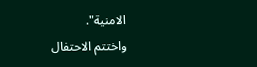الامنية".
واختتم الاحتفال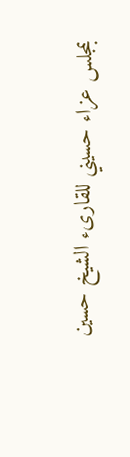بمجلس عزاء حسيني للقارىء الشيخ حسين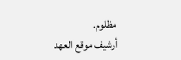مظلوم.
أرشيف موقع العهد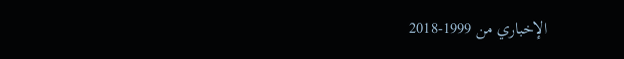الإخباري من 1999-2018